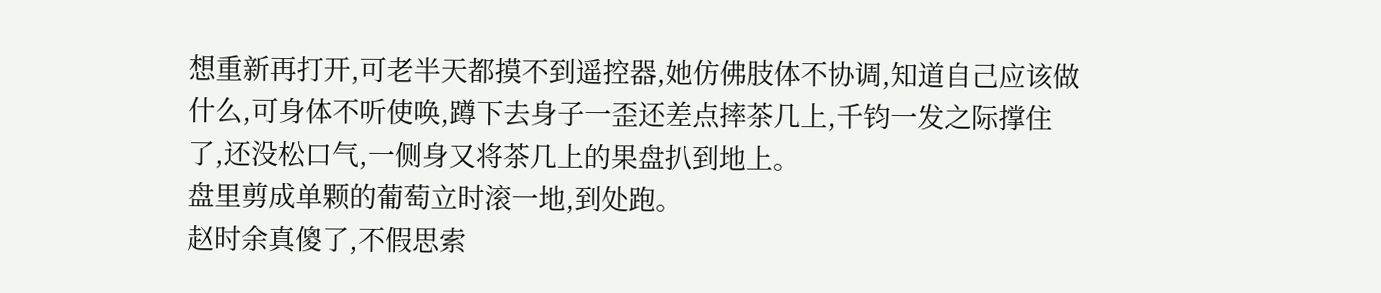想重新再打开,可老半天都摸不到遥控器,她仿佛肢体不协调,知道自己应该做什么,可身体不听使唤,蹲下去身子一歪还差点摔茶几上,千钧一发之际撑住了,还没松口气,一侧身又将茶几上的果盘扒到地上。
盘里剪成单颗的葡萄立时滚一地,到处跑。
赵时余真傻了,不假思索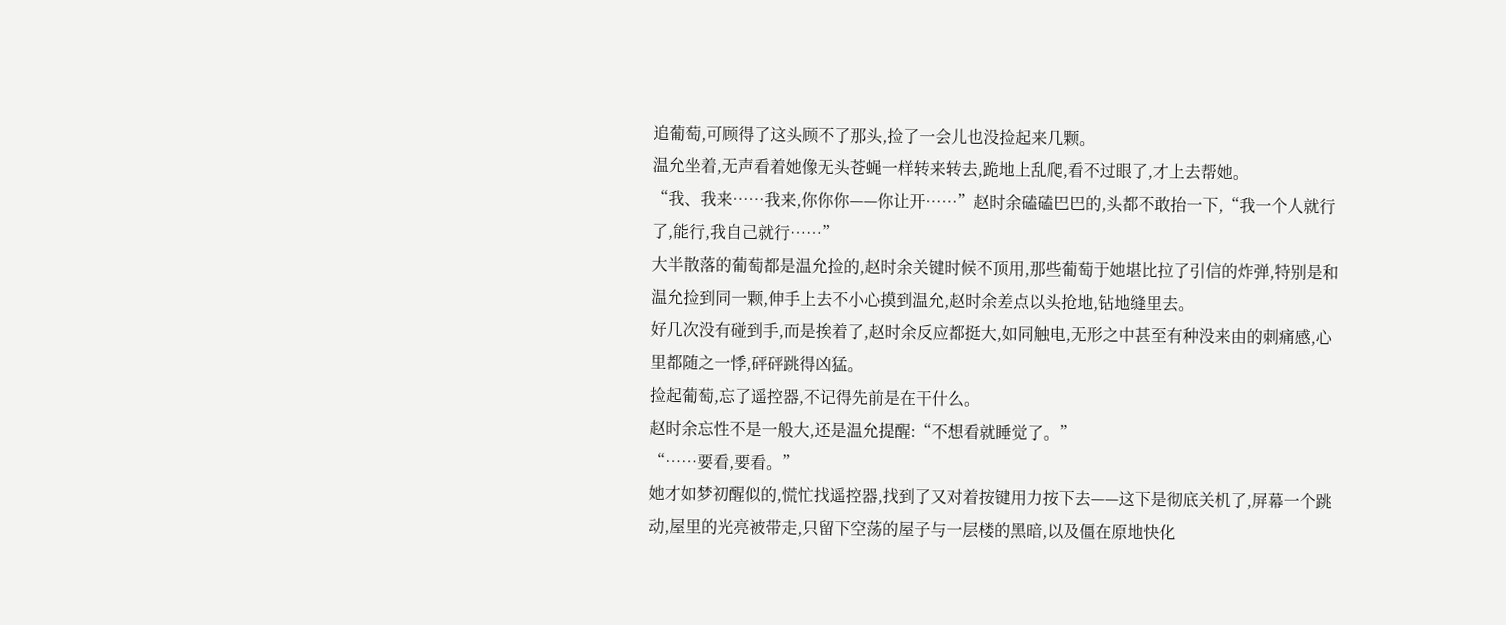追葡萄,可顾得了这头顾不了那头,捡了一会儿也没捡起来几颗。
温允坐着,无声看着她像无头苍蝇一样转来转去,跪地上乱爬,看不过眼了,才上去帮她。
“我、我来……我来,你你你——你让开……”赵时余磕磕巴巴的,头都不敢抬一下,“我一个人就行了,能行,我自己就行……”
大半散落的葡萄都是温允捡的,赵时余关键时候不顶用,那些葡萄于她堪比拉了引信的炸弹,特别是和温允捡到同一颗,伸手上去不小心摸到温允,赵时余差点以头抢地,钻地缝里去。
好几次没有碰到手,而是挨着了,赵时余反应都挺大,如同触电,无形之中甚至有种没来由的刺痛感,心里都随之一悸,砰砰跳得凶猛。
捡起葡萄,忘了遥控器,不记得先前是在干什么。
赵时余忘性不是一般大,还是温允提醒:“不想看就睡觉了。”
“……要看,要看。”
她才如梦初醒似的,慌忙找遥控器,找到了又对着按键用力按下去——这下是彻底关机了,屏幕一个跳动,屋里的光亮被带走,只留下空荡的屋子与一层楼的黑暗,以及僵在原地快化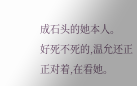成石头的她本人。
好死不死的,温允还正正对着,在看她。